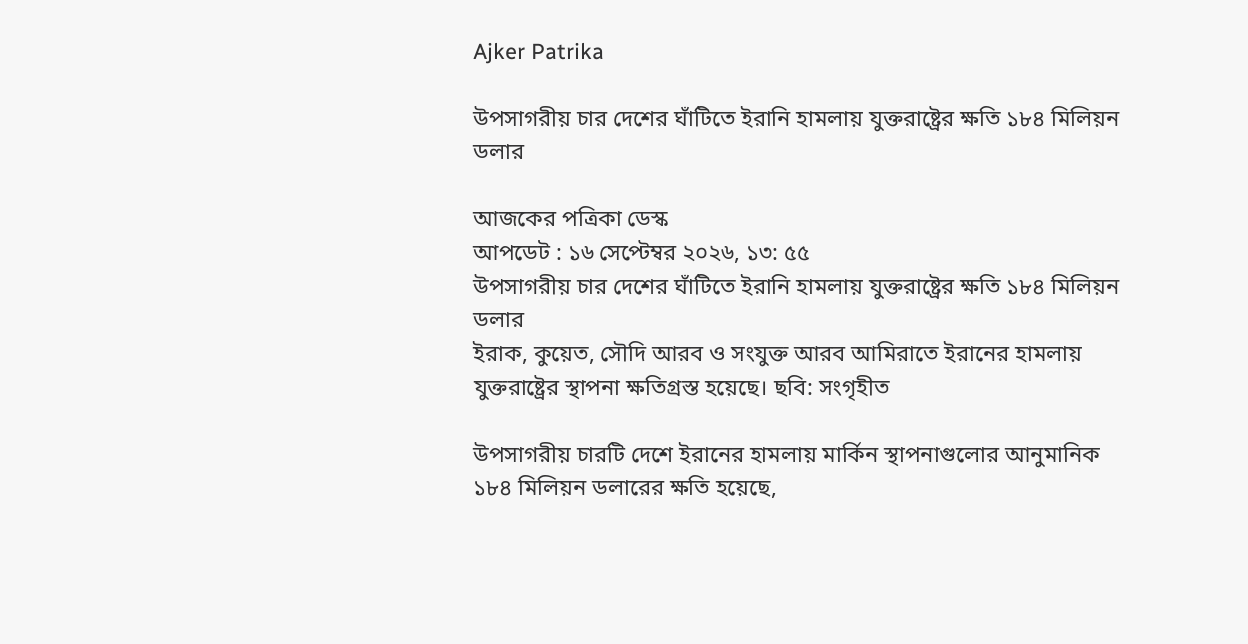Ajker Patrika

উপসাগরীয় চার দেশের ঘাঁটিতে ইরানি হামলায় যুক্তরাষ্ট্রের ক্ষতি ১৮৪ মিলিয়ন ডলার

আজকের পত্রিকা ডেস্ক
আপডেট : ১৬ সেপ্টেম্বর ২০২৬, ১৩: ৫৫
উপসাগরীয় চার দেশের ঘাঁটিতে ইরানি হামলায় যুক্তরাষ্ট্রের ক্ষতি ১৮৪ মিলিয়ন ডলার
ইরাক, কুয়েত, সৌদি আরব ও সংযুক্ত আরব আমিরাতে ইরানের হামলায় যুক্তরাষ্ট্রের স্থাপনা ক্ষতিগ্রস্ত হয়েছে। ছবি: সংগৃহীত

উপসাগরীয় চারটি দেশে ইরানের হামলায় মার্কিন স্থাপনাগুলোর আনুমানিক ১৮৪ মিলিয়ন ডলারের ক্ষতি হয়েছে,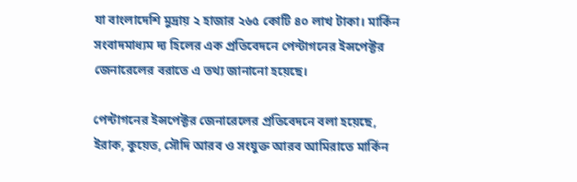যা বাংলাদেশি মুদ্রায় ২ হাজার ২৬৫ কোটি ৪০ লাখ টাকা। মার্কিন সংবাদমাধ্যম দ্য হিলের এক প্রতিবেদনে পেন্টাগনের ইন্সপেক্টর জেনারেলের বরাতে এ তথ্য জানানো হয়েছে।

পেন্টাগনের ইন্সপেক্টর জেনারেলের প্রতিবেদনে বলা হয়েছে, ইরাক, কুয়েত, সৌদি আরব ও সংযুক্ত আরব আমিরাতে মার্কিন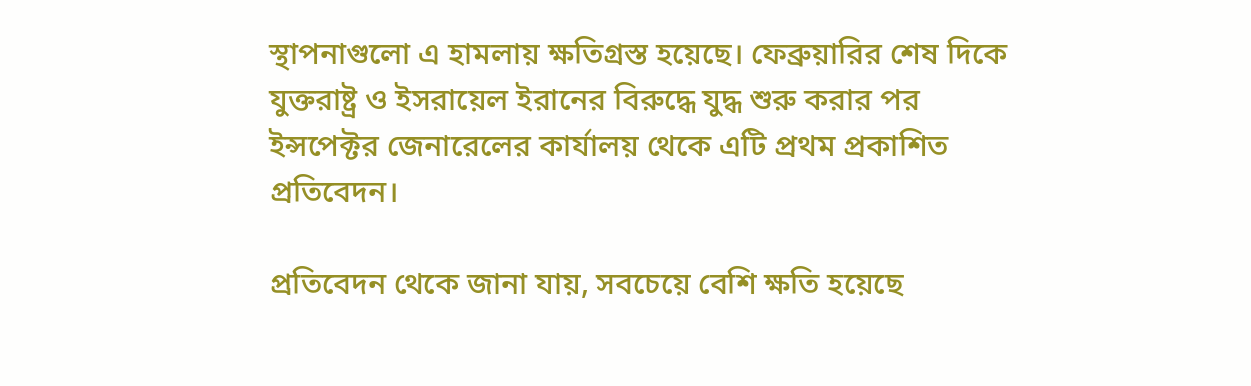স্থাপনাগুলো এ হামলায় ক্ষতিগ্রস্ত হয়েছে। ফেব্রুয়ারির শেষ দিকে যুক্তরাষ্ট্র ও ইসরায়েল ইরানের বিরুদ্ধে যুদ্ধ শুরু করার পর ইন্সপেক্টর জেনারেলের কার্যালয় থেকে এটি প্রথম প্রকাশিত প্রতিবেদন।

প্রতিবেদন থেকে জানা যায়, সবচেয়ে বেশি ক্ষতি হয়েছে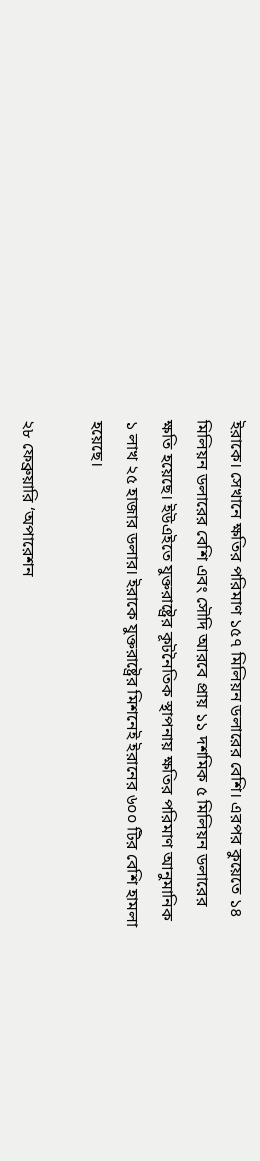ইরাকে। সেখানে ক্ষতির পরিমাণ ১৫৭ মিলিয়ন ডলারের বেশি। এরপর কুয়েতে ১৪ মিলিয়ন ডলারের বেশি এবং সৌদি আরবে প্রায় ১১ দশমিক ৫ মিলিয়ন ডলারের ক্ষতি হয়েছে। ইউএইতে যুক্তরাষ্ট্রের কূটনৈতিক স্থাপনায় ক্ষতির পরিমাণ আনুমানিক ১ লাখ ২৫ হাজার ডলার। ইরাকে যুক্তরাষ্ট্রের মিশনেই ইরানের ৬০০ টির বেশি হামলা হয়েছে।

২৮ ফেব্রুয়ারি ‘অপারেশন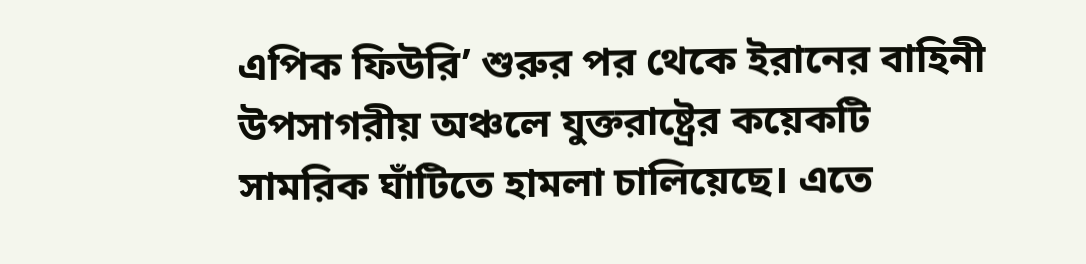এপিক ফিউরি’ শুরুর পর থেকে ইরানের বাহিনী উপসাগরীয় অঞ্চলে যুক্তরাষ্ট্রের কয়েকটি সামরিক ঘাঁটিতে হামলা চালিয়েছে। এতে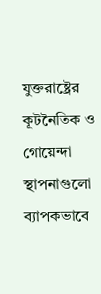যুক্তরাষ্ট্রের কূটনৈতিক ও গোয়েন্দা স্থাপনাগুলো ব্যাপকভাবে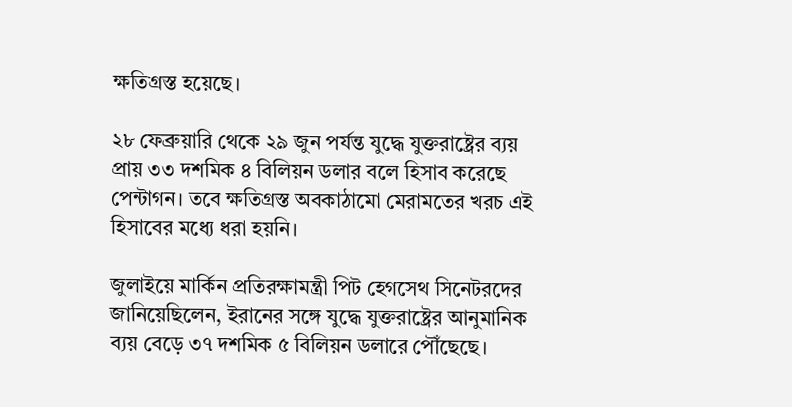ক্ষতিগ্রস্ত হয়েছে।

২৮ ফেব্রুয়ারি থেকে ২৯ জুন পর্যন্ত যুদ্ধে যুক্তরাষ্ট্রের ব্যয় প্রায় ৩৩ দশমিক ৪ বিলিয়ন ডলার বলে হিসাব করেছে পেন্টাগন। তবে ক্ষতিগ্রস্ত অবকাঠামো মেরামতের খরচ এই হিসাবের মধ্যে ধরা হয়নি।

জুলাইয়ে মার্কিন প্রতিরক্ষামন্ত্রী পিট হেগসেথ সিনেটরদের জানিয়েছিলেন, ইরানের সঙ্গে যুদ্ধে যুক্তরাষ্ট্রের আনুমানিক ব্যয় বেড়ে ৩৭ দশমিক ৫ বিলিয়ন ডলারে পৌঁছেছে।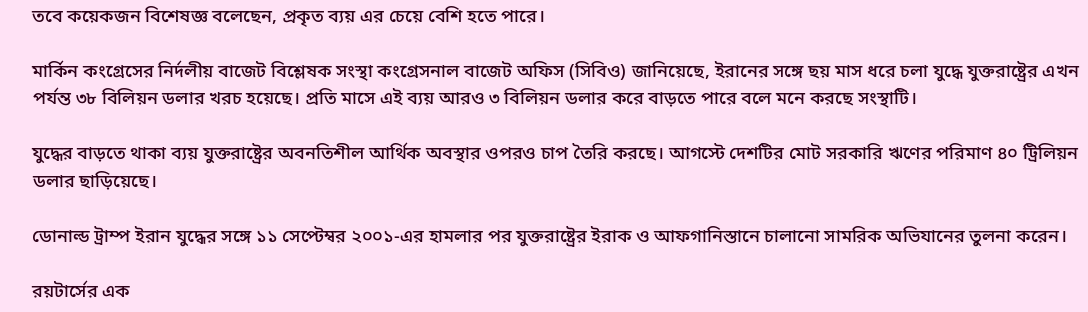তবে কয়েকজন বিশেষজ্ঞ বলেছেন, প্রকৃত ব্যয় এর চেয়ে বেশি হতে পারে।

মার্কিন কংগ্রেসের নির্দলীয় বাজেট বিশ্লেষক সংস্থা কংগ্রেসনাল বাজেট অফিস (সিবিও) জানিয়েছে, ইরানের সঙ্গে ছয় মাস ধরে চলা যুদ্ধে যুক্তরাষ্ট্রের এখন পর্যন্ত ৩৮ বিলিয়ন ডলার খরচ হয়েছে। প্রতি মাসে এই ব্যয় আরও ৩ বিলিয়ন ডলার করে বাড়তে পারে বলে মনে করছে সংস্থাটি।

যুদ্ধের বাড়তে থাকা ব্যয় যুক্তরাষ্ট্রের অবনতিশীল আর্থিক অবস্থার ওপরও চাপ তৈরি করছে। আগস্টে দেশটির মোট সরকারি ঋণের পরিমাণ ৪০ ট্রিলিয়ন ডলার ছাড়িয়েছে।

ডোনাল্ড ট্রাম্প ইরান যুদ্ধের সঙ্গে ১১ সেপ্টেম্বর ২০০১-এর হামলার পর যুক্তরাষ্ট্রের ইরাক ও আফগানিস্তানে চালানো সামরিক অভিযানের তুলনা করেন।

রয়টার্সের এক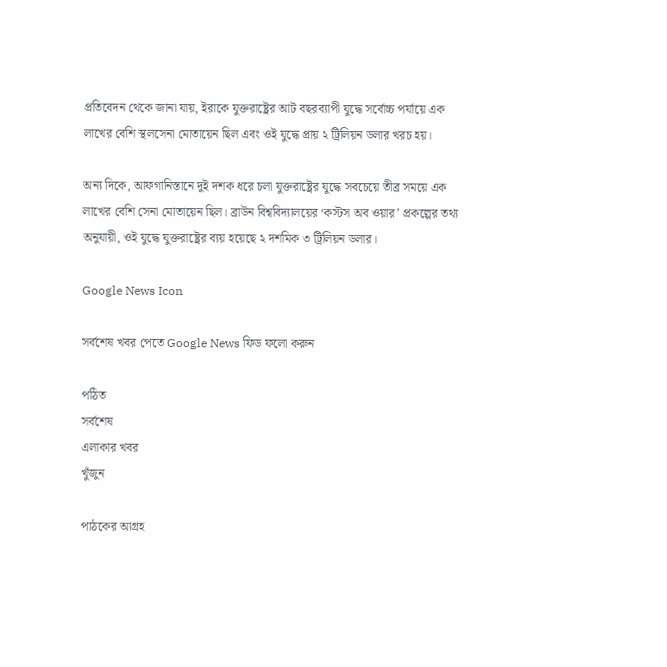প্রতিবেদন থেকে জানা যায়, ইরাকে যুক্তরাষ্ট্রের আট বছরব্যাপী যুদ্ধে সর্বোচ্চ পর্যায়ে এক লাখের বেশি স্থলসেনা মোতায়েন ছিল এবং ওই যুদ্ধে প্রায় ২ ট্রিলিয়ন ডলার খরচ হয়।

অন্য দিকে, আফগানিস্তানে দুই দশক ধরে চলা যুক্তরাষ্ট্রের যুদ্ধে সবচেয়ে তীব্র সময়ে এক লাখের বেশি সেনা মোতায়েন ছিল। ব্রাউন বিশ্ববিদ্যালয়ের ‘কস্টস অব ওয়ার’ প্রকল্পের তথ্য অনুযায়ী, ওই যুদ্ধে যুক্তরাষ্ট্রের ব্যয় হয়েছে ২ দশমিক ৩ ট্রিলিয়ন ডলার।

Google News Icon

সর্বশেষ খবর পেতে Google News ফিড ফলো করুন

পঠিত
সর্বশেষ
এলাকার খবর
খুঁজুন

পাঠকের আগ্রহ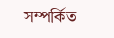সম্পর্কিত